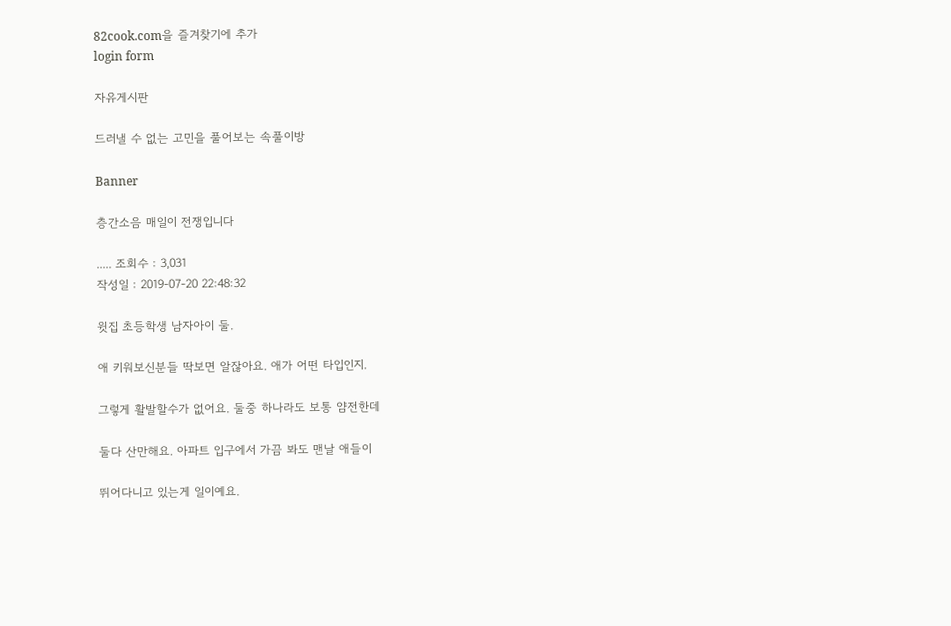82cook.com을 즐겨찾기에 추가
login form

자유게시판

드러낼 수 없는 고민을 풀어보는 속풀이방

Banner

층간소음 매일이 전쟁입니다

..... 조회수 : 3,031
작성일 : 2019-07-20 22:48:32

윗집 초등학생 남자아이 둘.

애 키워보신분들 딱보면 알잖아요. 애가 어떤 타입인지.

그렇게 활발할수가 없어요. 둘중 하나라도 보통 얌전한데

둘다 산만해요. 아파트 입구에서 가끔 봐도 맨날 애들이

뛰어다니고 있는게 일이예요.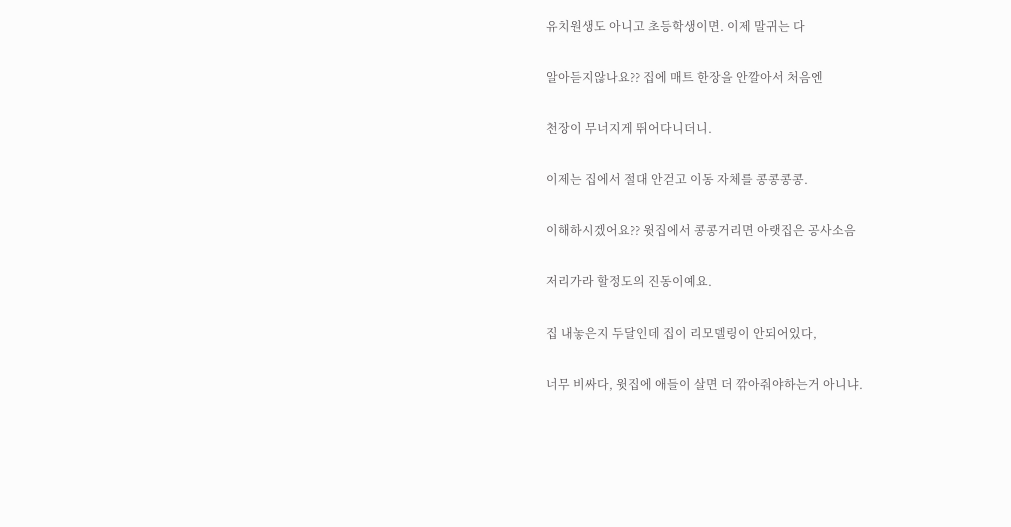유치원생도 아니고 초등학생이면. 이제 말귀는 다

알아듣지않나요?? 집에 매트 한장을 안깔아서 처음엔

천장이 무너지게 뛰어다니더니.

이제는 집에서 절대 안걷고 이동 자체를 콩콩콩콩.

이해하시겠어요?? 윗집에서 콩콩거리면 아랫집은 공사소음

저리가라 할정도의 진동이예요.

집 내놓은지 두달인데 집이 리모델링이 안되어있다,

너무 비싸다, 윗집에 애들이 살면 더 깎아줘야하는거 아니냐.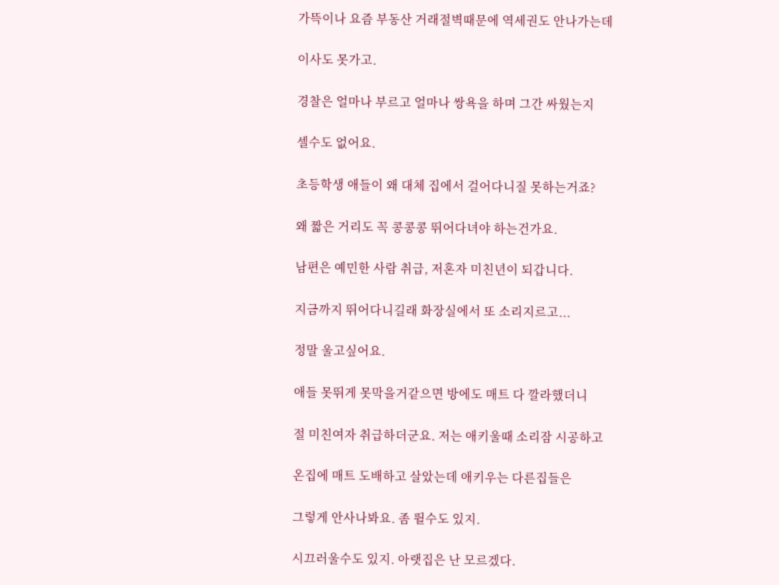가뜩이나 요즘 부동산 거래절벽때문에 역세권도 안나가는데

이사도 못가고.

경찰은 얼마나 부르고 얼마나 쌍욕을 하며 그간 싸웠는지

셀수도 없어요.

초등학생 애들이 왜 대체 집에서 걸어다니질 못하는거죠?

왜 짧은 거리도 꼭 콩콩콩 뛰어다녀야 하는건가요.

남편은 예민한 사람 취급, 저혼자 미친년이 되갑니다.

지금까지 뛰어다니길래 화장실에서 또 소리지르고...

정말 울고싶어요.

애들 못뛰게 못막을거같으면 방에도 매트 다 깔라했더니

절 미친여자 취급하더군요. 저는 애키울때 소리잠 시공하고

온집에 매트 도배하고 살았는데 애키우는 다른집들은

그렇게 안사나봐요. 좀 뛸수도 있지.

시끄러울수도 있지. 아랫집은 난 모르겠다.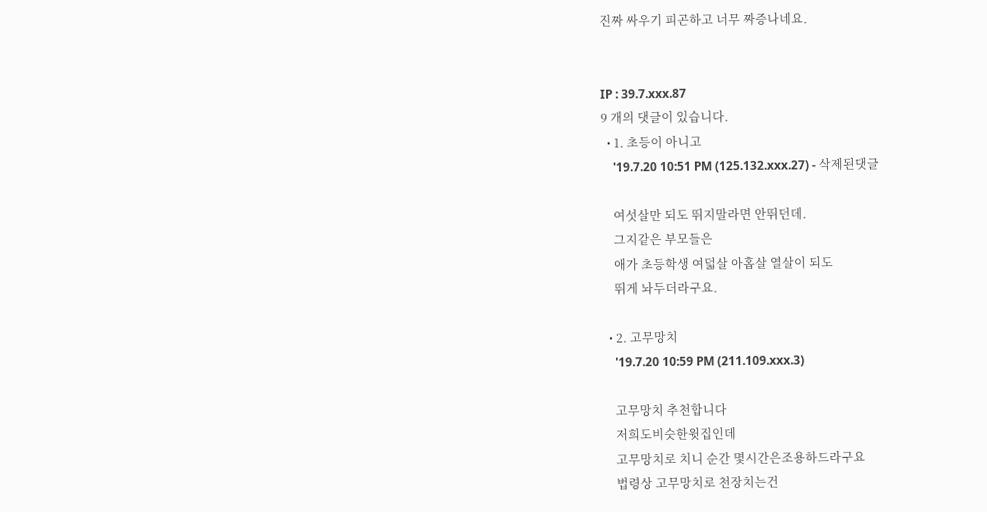진짜 싸우기 피곤하고 너무 짜증나네요.


IP : 39.7.xxx.87
9 개의 댓글이 있습니다.
  • 1. 초등이 아니고
    '19.7.20 10:51 PM (125.132.xxx.27) - 삭제된댓글

    여섯살만 되도 뛰지말라면 안뛰던데.
    그지같은 부모들은
    애가 초등학생 여덟살 아홉살 열살이 되도
    뛰게 놔두더라구요.

  • 2. 고무망치
    '19.7.20 10:59 PM (211.109.xxx.3)

    고무망치 추천합니다
    저희도비슷한윗집인데
    고무망치로 치니 순간 몇시간은조용하드라구요
    법령상 고무망치로 천장치는건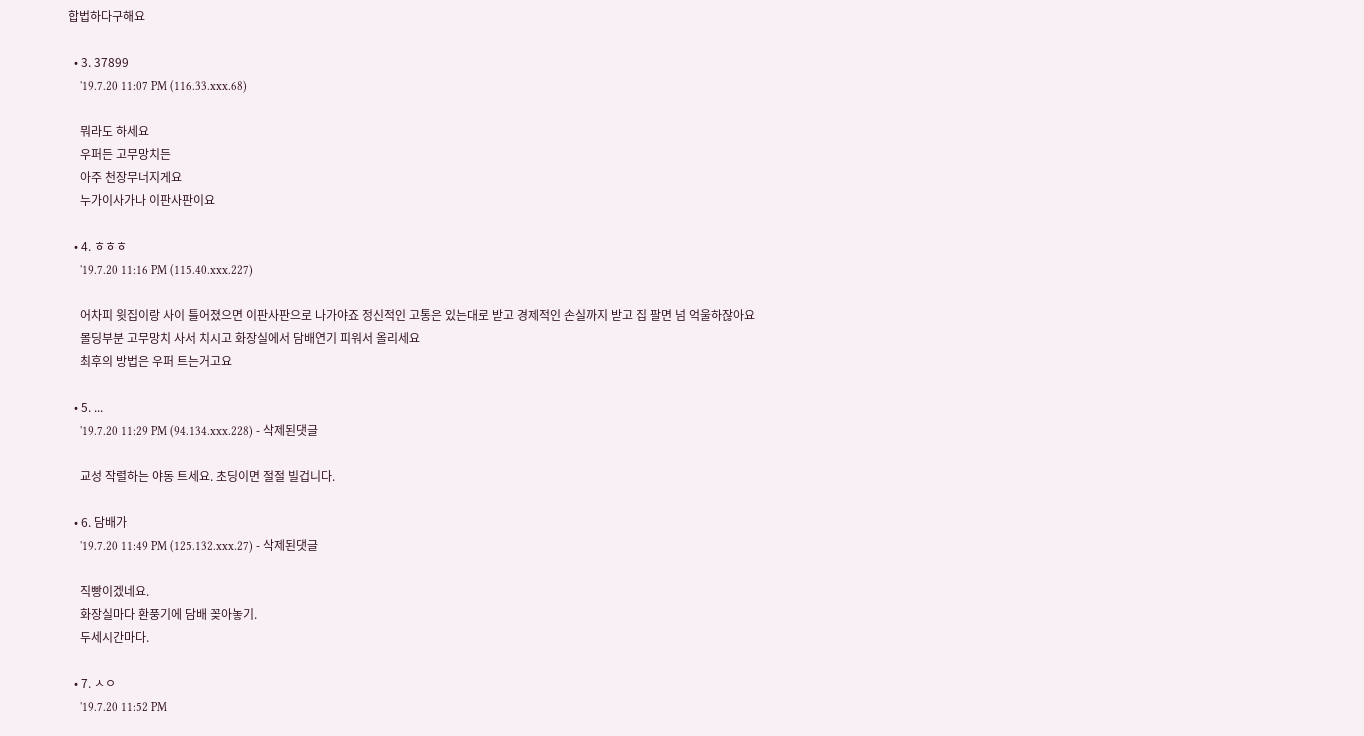합법하다구해요

  • 3. 37899
    '19.7.20 11:07 PM (116.33.xxx.68)

    뭐라도 하세요
    우퍼든 고무망치든
    아주 천장무너지게요
    누가이사가나 이판사판이요

  • 4. ㅎㅎㅎ
    '19.7.20 11:16 PM (115.40.xxx.227)

    어차피 윗집이랑 사이 틀어졌으면 이판사판으로 나가야죠 정신적인 고통은 있는대로 받고 경제적인 손실까지 받고 집 팔면 넘 억울하잖아요
    몰딩부분 고무망치 사서 치시고 화장실에서 담배연기 피워서 올리세요
    최후의 방법은 우퍼 트는거고요

  • 5. ...
    '19.7.20 11:29 PM (94.134.xxx.228) - 삭제된댓글

    교성 작렬하는 야동 트세요. 초딩이면 절절 빌겁니다.

  • 6. 담배가
    '19.7.20 11:49 PM (125.132.xxx.27) - 삭제된댓글

    직빵이겠네요.
    화장실마다 환풍기에 담배 꽂아놓기.
    두세시간마다.

  • 7. ㅅㅇ
    '19.7.20 11:52 PM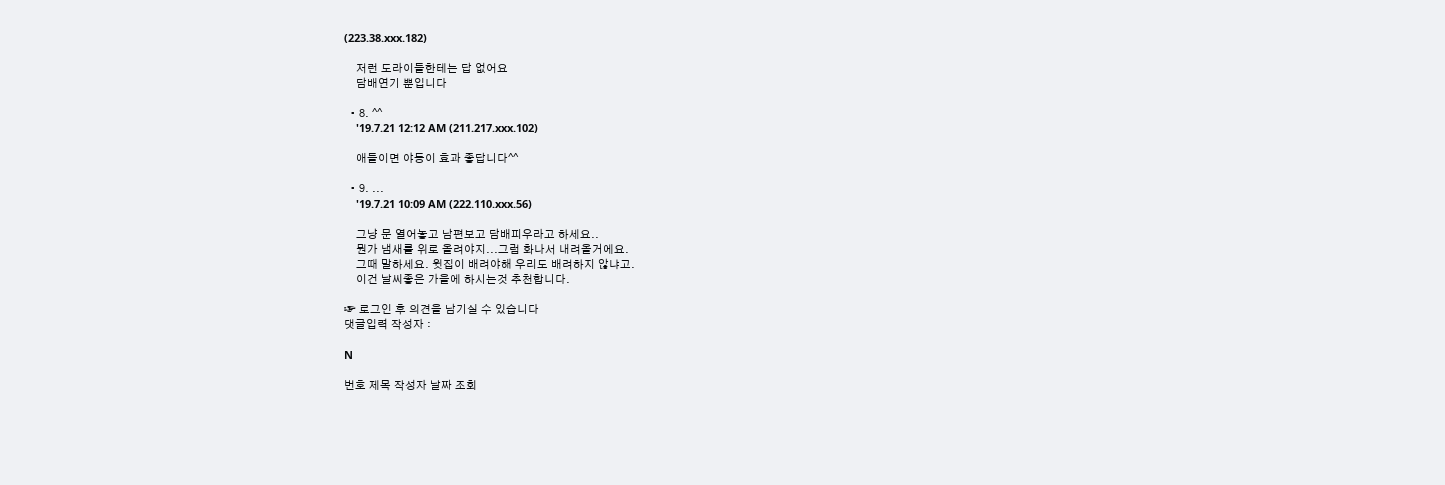(223.38.xxx.182)

    저런 도라이들한테는 답 없어요
    담배연기 뿐입니다

  • 8. ^^
    '19.7.21 12:12 AM (211.217.xxx.102)

    애들이면 야동이 효과 좋답니다^^

  • 9. ...
    '19.7.21 10:09 AM (222.110.xxx.56)

    그냥 문 열어놓고 남편보고 담배피우라고 하세요..
    뭔가 냄새를 위로 올려야지...그럼 화나서 내려올거에요.
    그때 말하세요. 윗집이 배려야해 우리도 배려하지 않냐고.
    이건 날씨좋은 가을에 하시는것 추천합니다.

☞ 로그인 후 의견을 남기실 수 있습니다
댓글입력 작성자 :

N

번호 제목 작성자 날짜 조회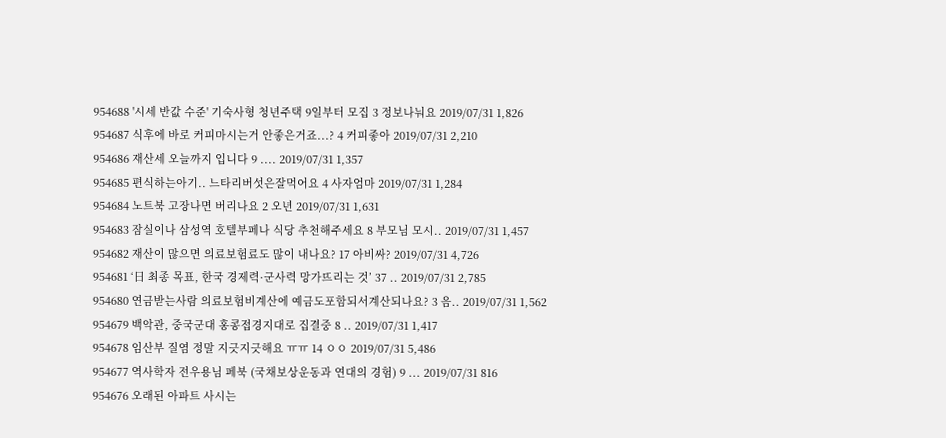954688 '시세 반값 수준' 기숙사형 청년주택 9일부터 모집 3 정보나눠요 2019/07/31 1,826
954687 식후에 바로 커피마시는거 안좋은거죠...? 4 커피좋아 2019/07/31 2,210
954686 재산세 오늘까지 입니다 9 .... 2019/07/31 1,357
954685 편식하는아기.. 느타리버섯은잘먹어요 4 사자엄마 2019/07/31 1,284
954684 노트북 고장나면 버리나요 2 오년 2019/07/31 1,631
954683 잠실이나 삼성역 호텔부페나 식당 추천해주세요 8 부모님 모시.. 2019/07/31 1,457
954682 재산이 많으면 의료보험료도 많이 내나요? 17 아비싸? 2019/07/31 4,726
954681 ‘日 최종 목표, 한국 경제력·군사력 망가뜨리는 것’ 37 .. 2019/07/31 2,785
954680 연금받는사람 의료보험비계산에 예금도포함되서계산되나요? 3 음.. 2019/07/31 1,562
954679 백악관, 중국군대 홍콩접경지대로 집결중 8 .. 2019/07/31 1,417
954678 임산부 질염 정말 지긋지긋해요 ㅠㅠ 14 ㅇㅇ 2019/07/31 5,486
954677 역사학자 전우용님 페북 (국채보상운동과 연대의 경험) 9 ... 2019/07/31 816
954676 오래된 아파트 사시는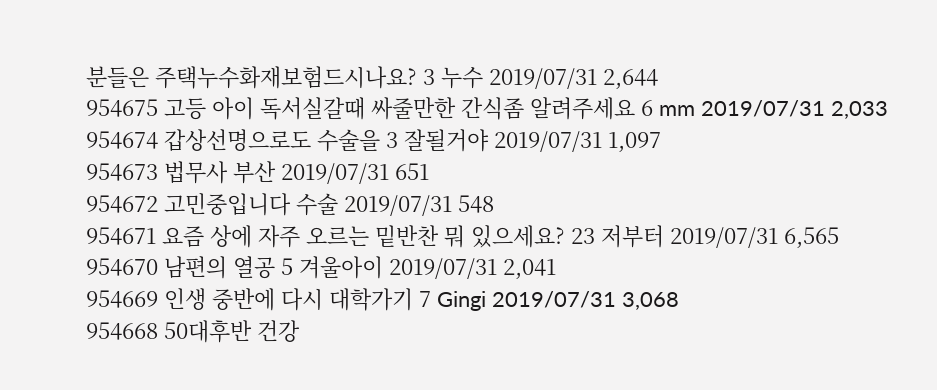분들은 주택누수화재보험드시나요? 3 누수 2019/07/31 2,644
954675 고등 아이 독서실갈때 싸줄만한 간식좀 알려주세요 6 mm 2019/07/31 2,033
954674 갑상선명으로도 수술을 3 잘될거야 2019/07/31 1,097
954673 법무사 부산 2019/07/31 651
954672 고민중입니다 수술 2019/07/31 548
954671 요즘 상에 자주 오르는 밑반찬 뭐 있으세요? 23 저부터 2019/07/31 6,565
954670 남편의 열공 5 겨울아이 2019/07/31 2,041
954669 인생 중반에 다시 대학가기 7 Gingi 2019/07/31 3,068
954668 50대후반 건강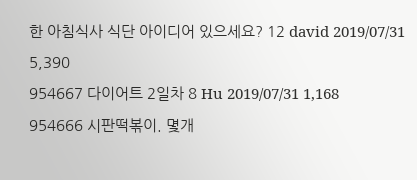한 아침식사 식단 아이디어 있으세요? 12 david 2019/07/31 5,390
954667 다이어트 2일차 8 Hu 2019/07/31 1,168
954666 시판떡볶이. 몇개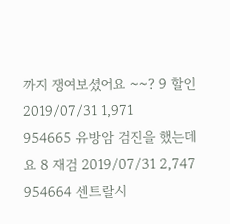까지 쟁여보셨어요 ~~? 9 할인 2019/07/31 1,971
954665 유방암 검진을 했는데요 8 재검 2019/07/31 2,747
954664 센트랄시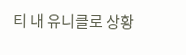티 내 유니클로 상황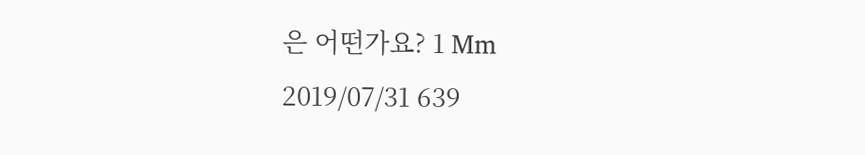은 어떤가요? 1 Mm 2019/07/31 639